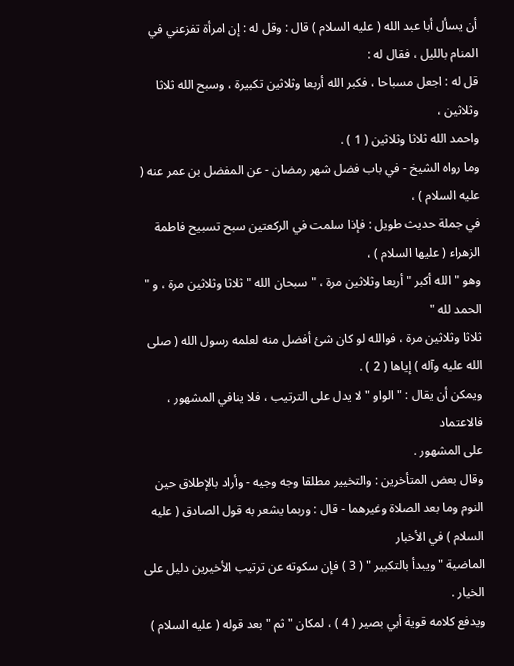أن يسأل أبا عبد الله ( عليه السلام ) قال : وقل له : إن امرأة تفزعني في المنام بالليل ، فقال له :
قل له : اجعل مسباحا ، فكبر الله أربعا وثلاثين تكبيرة ، وسبح الله ثلاثا وثلاثين ،
واحمد الله ثلاثا وثلاثين ( 1 ) .
وما رواه الشيخ - في باب فضل شهر رمضان - عن المفضل بن عمر عنه ( عليه السلام ) ،
في جملة حديث طويل : فإذا سلمت في الركعتين سبح تسبيح فاطمة الزهراء ( عليها السلام ) ،
وهو " الله أكبر " أربعا وثلاثين مرة ، " سبحان الله " ثلاثا وثلاثين مرة ، و " الحمد لله "
ثلاثا وثلاثين مرة ، فوالله لو كان شئ أفضل منه لعلمه رسول الله ( صلى الله عليه وآله ) إياها ( 2 ) .
ويمكن أن يقال : " الواو " لا يدل على الترتيب ، فلا ينافي المشهور ، فالاعتماد
على المشهور .
وقال بعض المتأخرين : والتخيير مطلقا وجه وجيه - وأراد بالإطلاق حين
النوم وما بعد الصلاة وغيرهما - قال : وربما يشعر به قول الصادق ( عليه السلام ) في الأخبار
الماضية " ويبدأ بالتكبير " ( 3 ) فإن سكوته عن ترتيب الأخيرين دليل على الخيار .
ويدفع كلامه قوية أبي بصير ( 4 ) ، لمكان " ثم " بعد قوله ( عليه السلام )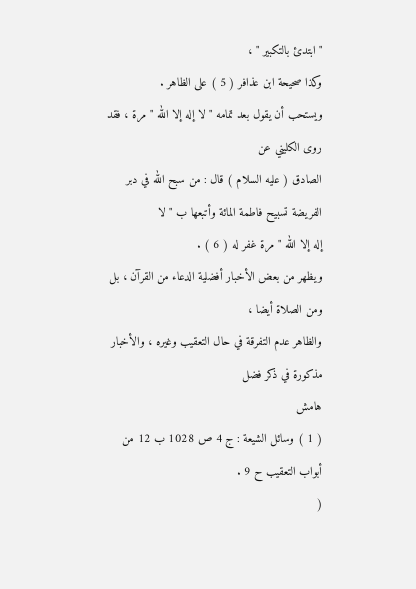" ابتدئ بالتكبير " ،
وكذا صحيحة ابن عذافر ( 5 ) على الظاهر .
ويستحب أن يقول بعد تمامه " لا إله إلا الله " مرة ، فقد روى الكليني عن
الصادق ( عليه السلام ) قال : من سبح الله في دبر الفريضة تسبيح فاطمة المائة وأتبعها ب " لا
إله إلا الله " مرة غفر له ( 6 ) .
ويظهر من بعض الأخبار أفضلية الدعاء من القرآن ، بل ومن الصلاة أيضا ،
والظاهر عدم التفرقة في حال التعقيب وغيره ، والأخبار مذكورة في ذكر فضل
هامش
( 1 ) وسائل الشيعة : ج 4 ص 1028 ب 12 من أبواب التعقيب ح 9 .
(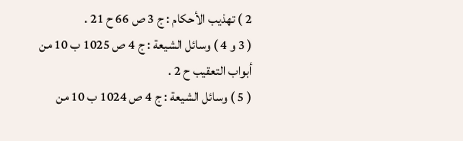2 ) تهذيب الأحكام : ج 3 ص 66 ح 21 .
( 3 و 4 ) وسائل الشيعة : ج 4 ص 1025 ب 10 من أبواب التعقيب ح 2 .
( 5 ) وسائل الشيعة : ج 4 ص 1024 ب 10 من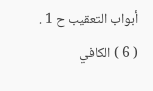أبواب التعقيب ح 1 .
( 6 ) الكافي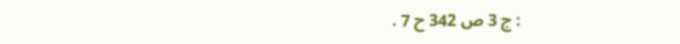: ج 3 ص 342 ح 7 .